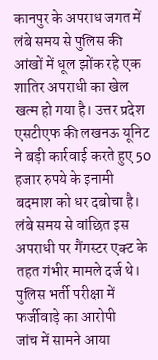कानपुर के अपराध जगत में लंबे समय से पुलिस की आंखों में धूल झोंक रहे एक शातिर अपराधी का खेल खत्म हो गया है। उत्तर प्रदेश एसटीएफ की लखनऊ यूनिट ने बड़ी कार्रवाई करते हुए 50 हजार रुपये के इनामी बदमाश को धर दबोचा है। लंबे समय से वांछित इस अपराधी पर गैंगस्टर एक्ट के तहत गंभीर मामले दर्ज थे।
पुलिस भर्ती परीक्षा में फर्जीवाड़े का आरोपी
जांच में सामने आया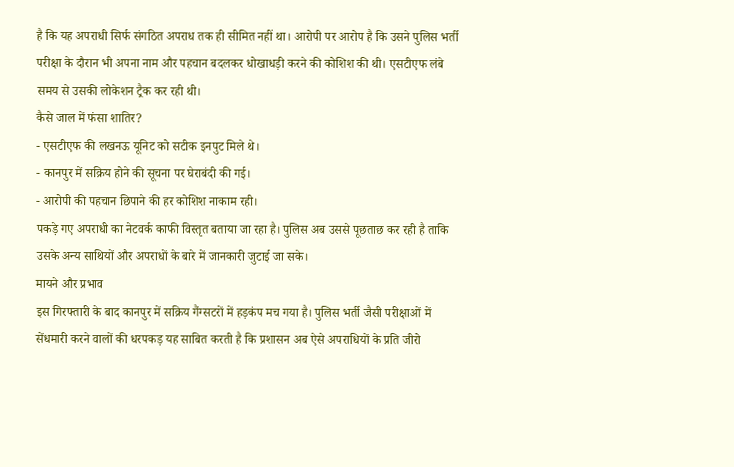है कि यह अपराधी सिर्फ संगठित अपराध तक ही सीमित नहीं था। आरोपी पर आरोप है कि उसने पुलिस भर्ती परीक्षा के दौरान भी अपना नाम और पहचान बदलकर धोखाधड़ी करने की कोशिश की थी। एसटीएफ लंबे समय से उसकी लोकेशन ट्रैक कर रही थी।
कैसे जाल में फंसा शातिर?
- एसटीएफ की लखनऊ यूनिट को सटीक इनपुट मिले थे।
- कानपुर में सक्रिय होने की सूचना पर घेराबंदी की गई।
- आरोपी की पहचान छिपाने की हर कोशिश नाकाम रही।
पकड़े गए अपराधी का नेटवर्क काफी विस्तृत बताया जा रहा है। पुलिस अब उससे पूछताछ कर रही है ताकि उसके अन्य साथियों और अपराधों के बारे में जानकारी जुटाई जा सके।
मायने और प्रभाव
इस गिरफ्तारी के बाद कानपुर में सक्रिय गैंग्सटरों में हड़कंप मच गया है। पुलिस भर्ती जैसी परीक्षाओं में सेंधमारी करने वालों की धरपकड़ यह साबित करती है कि प्रशासन अब ऐसे अपराधियों के प्रति जीरो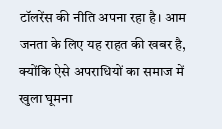टॉलरेंस की नीति अपना रहा है। आम जनता के लिए यह राहत की खबर है, क्योंकि ऐसे अपराधियों का समाज में खुला घूमना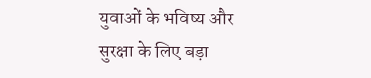युवाओं के भविष्य और सुरक्षा के लिए बड़ा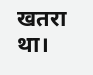खतरा था।